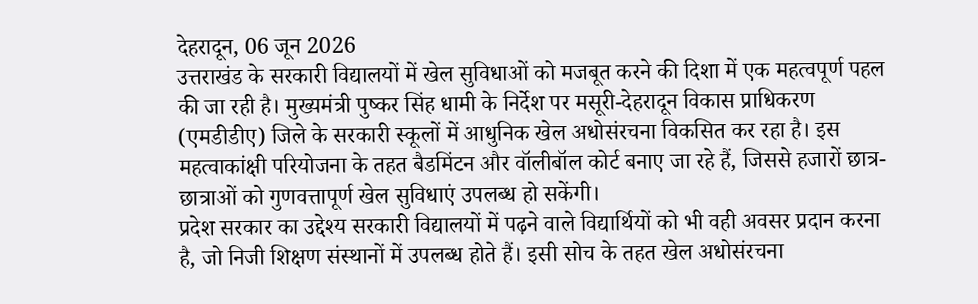देहरादून, 06 जून 2026
उत्तराखंड के सरकारी विद्यालयों में खेल सुविधाओं को मजबूत करने की दिशा में एक महत्वपूर्ण पहल की जा रही है। मुख्यमंत्री पुष्कर सिंह धामी के निर्देश पर मसूरी-देहरादून विकास प्राधिकरण (एमडीडीए) जिले के सरकारी स्कूलों में आधुनिक खेल अधोसंरचना विकसित कर रहा है। इस महत्वाकांक्षी परियोजना के तहत बैडमिंटन और वॉलीबॉल कोर्ट बनाए जा रहे हैं, जिससे हजारों छात्र-छात्राओं को गुणवत्तापूर्ण खेल सुविधाएं उपलब्ध हो सकेंगी।
प्रदेश सरकार का उद्देश्य सरकारी विद्यालयों में पढ़ने वाले विद्यार्थियों को भी वही अवसर प्रदान करना है, जो निजी शिक्षण संस्थानों में उपलब्ध होते हैं। इसी सोच के तहत खेल अधोसंरचना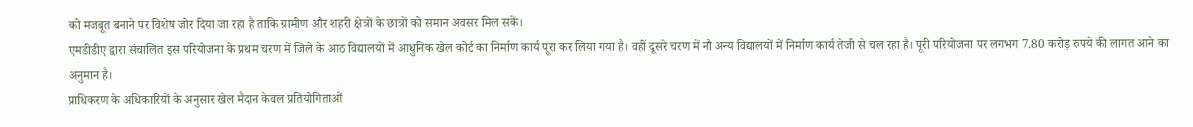को मजबूत बनाने पर विशेष जोर दिया जा रहा है ताकि ग्रामीण और शहरी क्षेत्रों के छात्रों को समान अवसर मिल सकें।
एमडीडीए द्वारा संचालित इस परियोजना के प्रथम चरण में जिले के आठ विद्यालयों में आधुनिक खेल कोर्ट का निर्माण कार्य पूरा कर लिया गया है। वहीं दूसरे चरण में नौ अन्य विद्यालयों में निर्माण कार्य तेजी से चल रहा है। पूरी परियोजना पर लगभग 7.80 करोड़ रुपये की लागत आने का अनुमान है।
प्राधिकरण के अधिकारियों के अनुसार खेल मैदान केवल प्रतियोगिताओं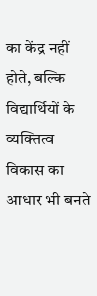का केंद्र नहीं होते, बल्कि विद्यार्थियों के व्यक्तित्व विकास का आधार भी बनते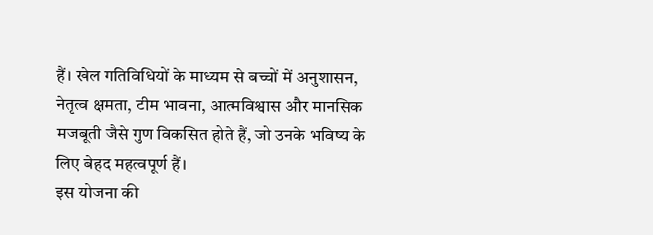हैं। खेल गतिविधियों के माध्यम से बच्चों में अनुशासन, नेतृत्व क्षमता, टीम भावना, आत्मविश्वास और मानसिक मजबूती जैसे गुण विकसित होते हैं, जो उनके भविष्य के लिए बेहद महत्वपूर्ण हैं।
इस योजना की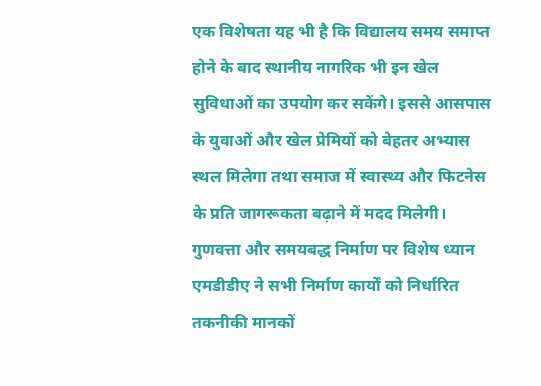एक विशेषता यह भी है कि विद्यालय समय समाप्त होने के बाद स्थानीय नागरिक भी इन खेल सुविधाओं का उपयोग कर सकेंगे। इससे आसपास के युवाओं और खेल प्रेमियों को बेहतर अभ्यास स्थल मिलेगा तथा समाज में स्वास्थ्य और फिटनेस के प्रति जागरूकता बढ़ाने में मदद मिलेगी।
गुणवत्ता और समयबद्ध निर्माण पर विशेष ध्यान
एमडीडीए ने सभी निर्माण कार्यों को निर्धारित तकनीकी मानकों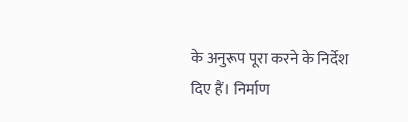के अनुरूप पूरा करने के निर्देश दिए हैं। निर्माण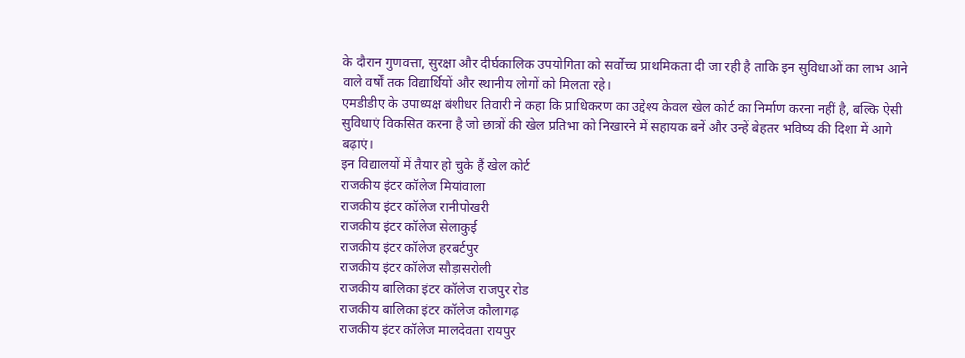के दौरान गुणवत्ता, सुरक्षा और दीर्घकालिक उपयोगिता को सर्वोच्च प्राथमिकता दी जा रही है ताकि इन सुविधाओं का लाभ आने वाले वर्षों तक विद्यार्थियों और स्थानीय लोगों को मिलता रहे।
एमडीडीए के उपाध्यक्ष बंशीधर तिवारी ने कहा कि प्राधिकरण का उद्देश्य केवल खेल कोर्ट का निर्माण करना नहीं है, बल्कि ऐसी सुविधाएं विकसित करना है जो छात्रों की खेल प्रतिभा को निखारने में सहायक बनें और उन्हें बेहतर भविष्य की दिशा में आगे बढ़ाएं।
इन विद्यालयों में तैयार हो चुके हैं खेल कोर्ट
राजकीय इंटर कॉलेज मियांवाला
राजकीय इंटर कॉलेज रानीपोखरी
राजकीय इंटर कॉलेज सेलाकुई
राजकीय इंटर कॉलेज हरबर्टपुर
राजकीय इंटर कॉलेज सौड़ासरोली
राजकीय बालिका इंटर कॉलेज राजपुर रोड
राजकीय बालिका इंटर कॉलेज कौलागढ़
राजकीय इंटर कॉलेज मालदेवता रायपुर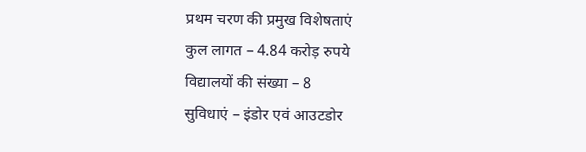प्रथम चरण की प्रमुख विशेषताएं
कुल लागत – 4.84 करोड़ रुपये
विद्यालयों की संख्या – 8
सुविधाएं – इंडोर एवं आउटडोर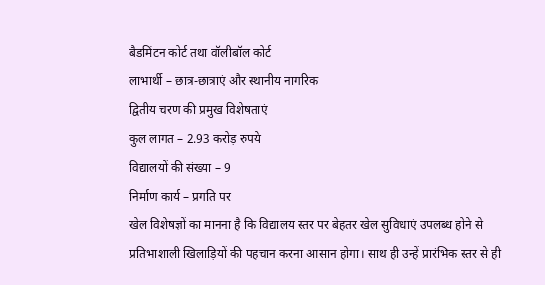बैडमिंटन कोर्ट तथा वॉलीबॉल कोर्ट
लाभार्थी – छात्र-छात्राएं और स्थानीय नागरिक
द्वितीय चरण की प्रमुख विशेषताएं
कुल लागत – 2.93 करोड़ रुपये
विद्यालयों की संख्या – 9
निर्माण कार्य – प्रगति पर
खेल विशेषज्ञों का मानना है कि विद्यालय स्तर पर बेहतर खेल सुविधाएं उपलब्ध होने से प्रतिभाशाली खिलाड़ियों की पहचान करना आसान होगा। साथ ही उन्हें प्रारंभिक स्तर से ही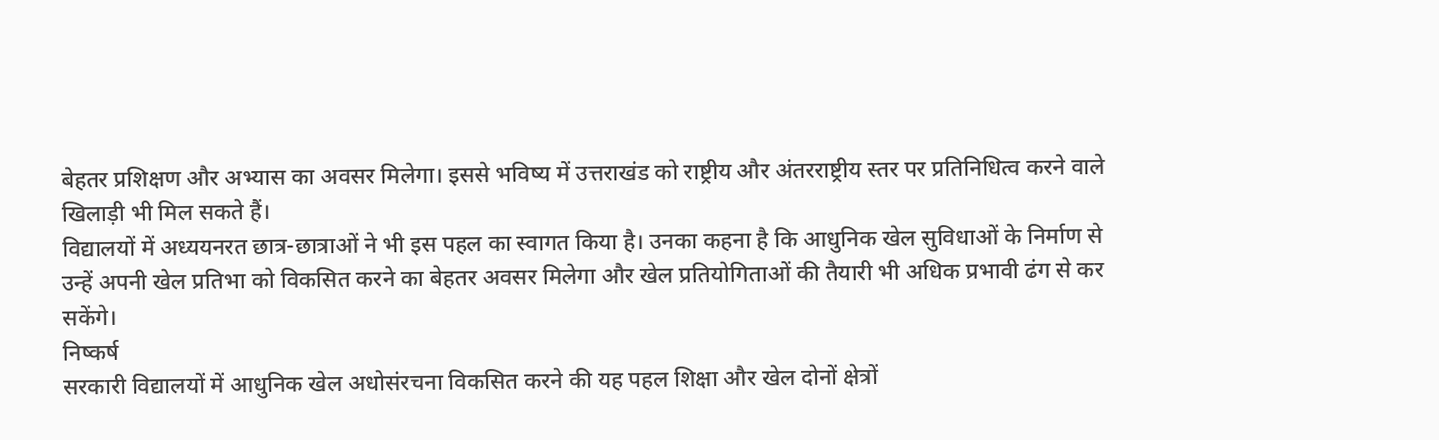बेहतर प्रशिक्षण और अभ्यास का अवसर मिलेगा। इससे भविष्य में उत्तराखंड को राष्ट्रीय और अंतरराष्ट्रीय स्तर पर प्रतिनिधित्व करने वाले खिलाड़ी भी मिल सकते हैं।
विद्यालयों में अध्ययनरत छात्र-छात्राओं ने भी इस पहल का स्वागत किया है। उनका कहना है कि आधुनिक खेल सुविधाओं के निर्माण से उन्हें अपनी खेल प्रतिभा को विकसित करने का बेहतर अवसर मिलेगा और खेल प्रतियोगिताओं की तैयारी भी अधिक प्रभावी ढंग से कर सकेंगे।
निष्कर्ष
सरकारी विद्यालयों में आधुनिक खेल अधोसंरचना विकसित करने की यह पहल शिक्षा और खेल दोनों क्षेत्रों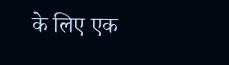के लिए एक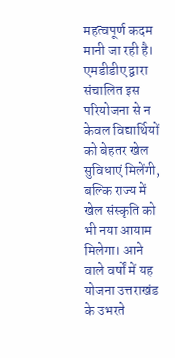महत्वपूर्ण कदम मानी जा रही है। एमडीडीए द्वारा संचालित इस परियोजना से न केवल विद्यार्थियों को बेहतर खेल सुविधाएं मिलेंगी, बल्कि राज्य में खेल संस्कृति को भी नया आयाम मिलेगा। आने वाले वर्षों में यह योजना उत्तराखंड के उभरते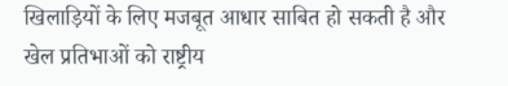खिलाड़ियों के लिए मजबूत आधार साबित हो सकती है और खेल प्रतिभाओं को राष्ट्रीय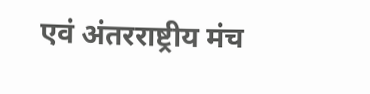एवं अंतरराष्ट्रीय मंच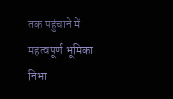तक पहुंचाने में महत्वपूर्ण भूमिका निभा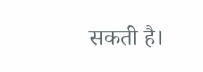सकती है।